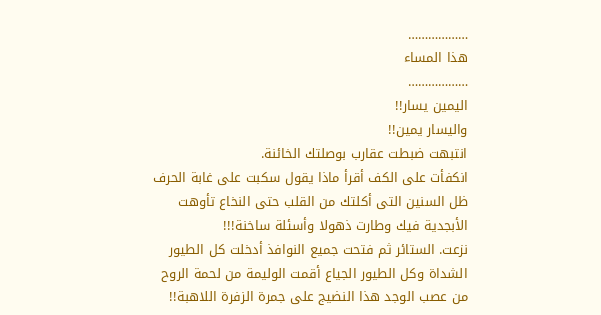………………
هذا المساء
………………
اليمين يسار!!
واليسار يمين!!
انتبهت ضبطت عقارب بوصلتك الخائنة.
انكفأت على الكف أقرأ ماذا يقول سكبت على غابة الحرف
ظل السنين التى أكلتك من القلب حتى النخاع تأوهت
الأبجدية فيك وطارت ذهولا وأسئلة ساخنة!!!
نزعت. الستائر ثم فتحت جميع النوافذ أدخلت كل الطيور
الشداة وكل الطيور الجياع أقمت الوليمة من لحمة الروح
من عصب الوجد هذا النضيج على جمرة الزفرة اللاهبة!!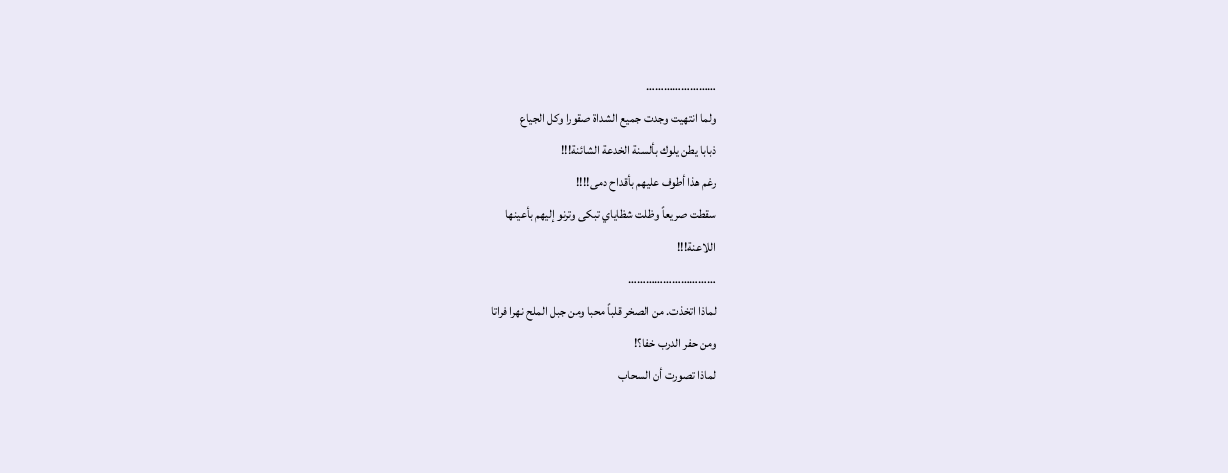……………………
ولما انتهيت وجدت جميع الشداة صقورا وكل الجياع
ذبابا يطن يلوك بألسنة الخدعة الشائنة!!!
رغم هذا أطوف عليهم بأقداح دمى!!!!
سقطت صريعاً وظلت شظاياي تبكى وترنو إليهم بأعينها
اللاعنة!!!
…………………………
لماذا اتخذت. من الصخر قلباً محبا ومن جبل الملح نهرا فراتا
ومن حفر الدرب خفا؟!
لماذا تصورت أن السحاب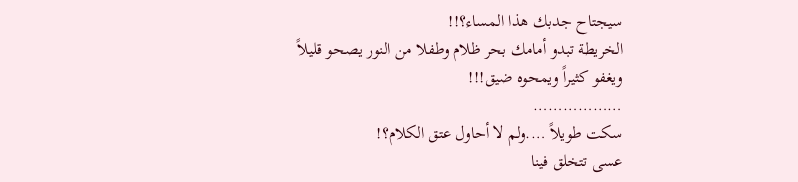سيجتاح جدبك هذا المساء؟!!
الخريطة تبدو أمامك بحر ظلام وطفلا من النور يصحو قليلاً
ويغفو كثيراً ويمحوه ضيق!!!
………………
سكت طويلاً ….ولم لا أحاول عتق الكلام؟!
عسى تتخلق فينا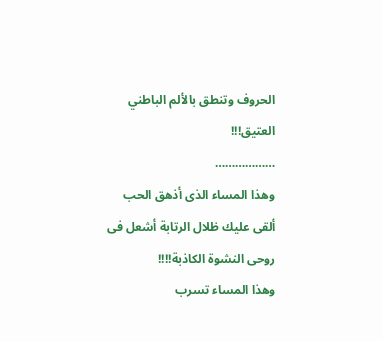الحروف وتنطق بالألم الباطني العتيق!!!
………………
وهذا المساء الذى أذهق الحب ألقى عليك ظلال الرتابة أشعل فى روحى النشوة الكاذبة!!!!
وهذا المساء تسرب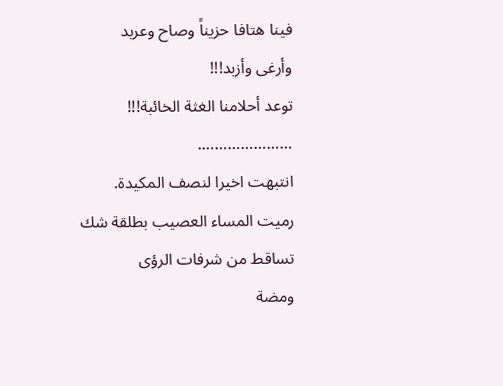فينا هتافا حزيناً وصاح وعربد
وأرغى وأزبد!!!
توعد أحلامنا الغثة الخائبة!!!
………………….
انتبهت اخيرا لنصف المكيدة.
رميت المساء العصيب بطلقة شك تساقط من شرفات الرؤى
ومضة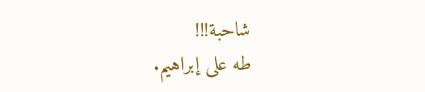شاحبة!!!
طه على إبراهيم.